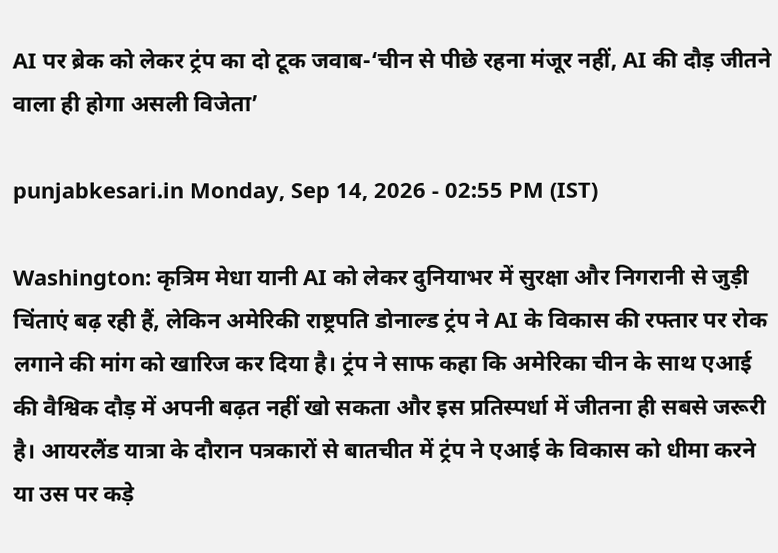AI पर ब्रेक को लेकर ट्रंप का दो टूक जवाब-‘चीन से पीछे रहना मंजूर नहीं, AI की दौड़ जीतने वाला ही होगा असली विजेता’

punjabkesari.in Monday, Sep 14, 2026 - 02:55 PM (IST)

Washington: कृत्रिम मेधा यानी AI को लेकर दुनियाभर में सुरक्षा और निगरानी से जुड़ी चिंताएं बढ़ रही हैं, लेकिन अमेरिकी राष्ट्रपति डोनाल्ड ट्रंप ने AI के विकास की रफ्तार पर रोक लगाने की मांग को खारिज कर दिया है। ट्रंप ने साफ कहा कि अमेरिका चीन के साथ एआई की वैश्विक दौड़ में अपनी बढ़त नहीं खो सकता और इस प्रतिस्पर्धा में जीतना ही सबसे जरूरी है। आयरलैंड यात्रा के दौरान पत्रकारों से बातचीत में ट्रंप ने एआई के विकास को धीमा करने या उस पर कड़े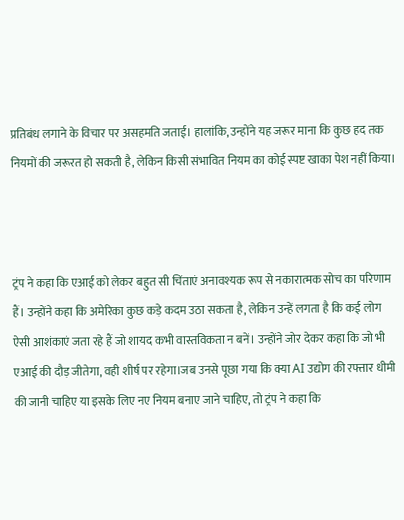प्रतिबंध लगाने के विचार पर असहमति जताई। हालांकि, उन्होंने यह जरूर माना कि कुछ हद तक नियमों की जरूरत हो सकती है, लेकिन किसी संभावित नियम का कोई स्पष्ट खाका पेश नहीं किया।



ट्रंप ने कहा कि एआई को लेकर बहुत सी चिंताएं अनावश्यक रूप से नकारात्मक सोच का परिणाम हैं। उन्होंने कहा कि अमेरिका कुछ कड़े कदम उठा सकता है, लेकिन उन्हें लगता है कि कई लोग ऐसी आशंकाएं जता रहे हैं जो शायद कभी वास्तविकता न बनें। उन्होंने जोर देकर कहा कि जो भी एआई की दौड़ जीतेगा, वही शीर्ष पर रहेगा।जब उनसे पूछा गया कि क्या AI उद्योग की रफ्तार धीमी की जानी चाहिए या इसके लिए नए नियम बनाए जाने चाहिए, तो ट्रंप ने कहा कि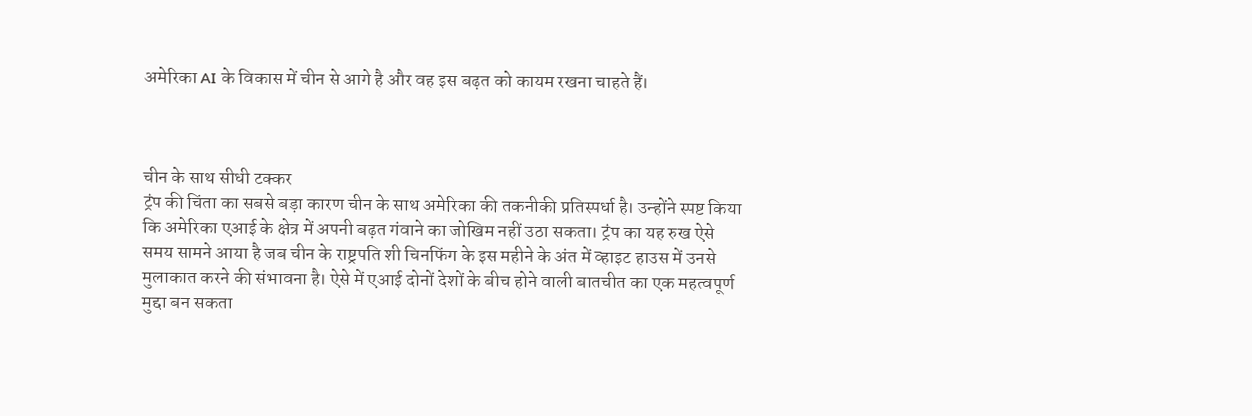अमेरिका AI के विकास में चीन से आगे है और वह इस बढ़त को कायम रखना चाहते हैं।



चीन के साथ सीधी टक्कर
ट्रंप की चिंता का सबसे बड़ा कारण चीन के साथ अमेरिका की तकनीकी प्रतिस्पर्धा है। उन्होंने स्पष्ट किया कि अमेरिका एआई के क्षेत्र में अपनी बढ़त गंवाने का जोखिम नहीं उठा सकता। ट्रंप का यह रुख ऐसे समय सामने आया है जब चीन के राष्ट्रपति शी चिनफिंग के इस महीने के अंत में व्हाइट हाउस में उनसे मुलाकात करने की संभावना है। ऐसे में एआई दोनों देशों के बीच होने वाली बातचीत का एक महत्वपूर्ण मुद्दा बन सकता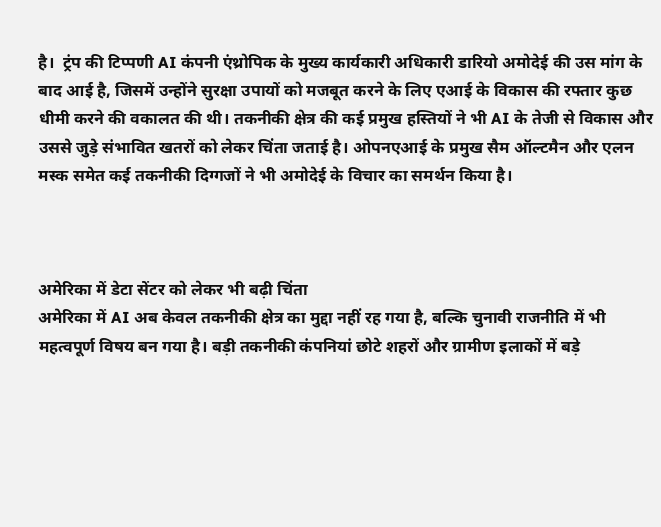है।  ट्रंप की टिप्पणी AI कंपनी एंथ्रोपिक के मुख्य कार्यकारी अधिकारी डारियो अमोदेई की उस मांग के बाद आई है, जिसमें उन्होंने सुरक्षा उपायों को मजबूत करने के लिए एआई के विकास की रफ्तार कुछ धीमी करने की वकालत की थी। तकनीकी क्षेत्र की कई प्रमुख हस्तियों ने भी AI के तेजी से विकास और उससे जुड़े संभावित खतरों को लेकर चिंता जताई है। ओपनएआई के प्रमुख सैम ऑल्टमैन और एलन मस्क समेत कई तकनीकी दिग्गजों ने भी अमोदेई के विचार का समर्थन किया है।



अमेरिका में डेटा सेंटर को लेकर भी बढ़ी चिंता
अमेरिका में AI अब केवल तकनीकी क्षेत्र का मुद्दा नहीं रह गया है, बल्कि चुनावी राजनीति में भी महत्वपूर्ण विषय बन गया है। बड़ी तकनीकी कंपनियां छोटे शहरों और ग्रामीण इलाकों में बड़े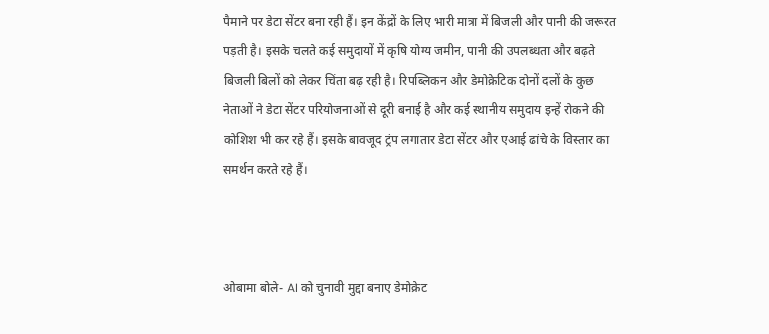पैमाने पर डेटा सेंटर बना रही हैं। इन केंद्रों के लिए भारी मात्रा में बिजली और पानी की जरूरत पड़ती है। इसके चलते कई समुदायों में कृषि योग्य जमीन, पानी की उपलब्धता और बढ़ते बिजली बिलों को लेकर चिंता बढ़ रही है। रिपब्लिकन और डेमोक्रेटिक दोनों दलों के कुछ नेताओं ने डेटा सेंटर परियोजनाओं से दूरी बनाई है और कई स्थानीय समुदाय इन्हें रोकने की कोशिश भी कर रहे हैं। इसके बावजूद ट्रंप लगातार डेटा सेंटर और एआई ढांचे के विस्तार का समर्थन करते रहे हैं।



ओबामा बोले- AI को चुनावी मुद्दा बनाए डेमोक्रेट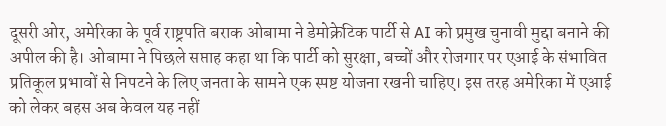दूसरी ओर, अमेरिका के पूर्व राष्ट्रपति बराक ओबामा ने डेमोक्रेटिक पार्टी से AI को प्रमुख चुनावी मुद्दा बनाने की अपील की है। ओबामा ने पिछले सप्ताह कहा था कि पार्टी को सुरक्षा, बच्चों और रोजगार पर एआई के संभावित प्रतिकूल प्रभावों से निपटने के लिए जनता के सामने एक स्पष्ट योजना रखनी चाहिए। इस तरह अमेरिका में एआई को लेकर बहस अब केवल यह नहीं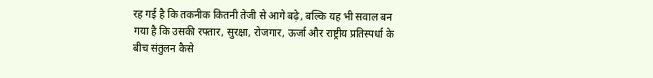रह गई है कि तकनीक कितनी तेजी से आगे बढ़े, बल्कि यह भी सवाल बन गया है कि उसकी रफ्तार, सुरक्षा, रोजगार, ऊर्जा और राष्ट्रीय प्रतिस्पर्धा के बीच संतुलन कैसे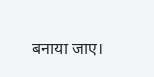बनाया जाए।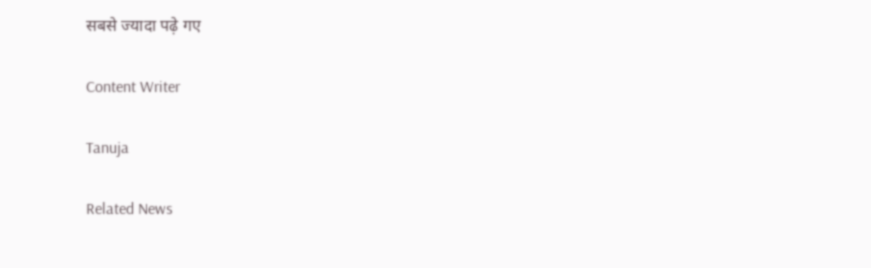सबसे ज्यादा पढ़े गए

Content Writer

Tanuja

Related News